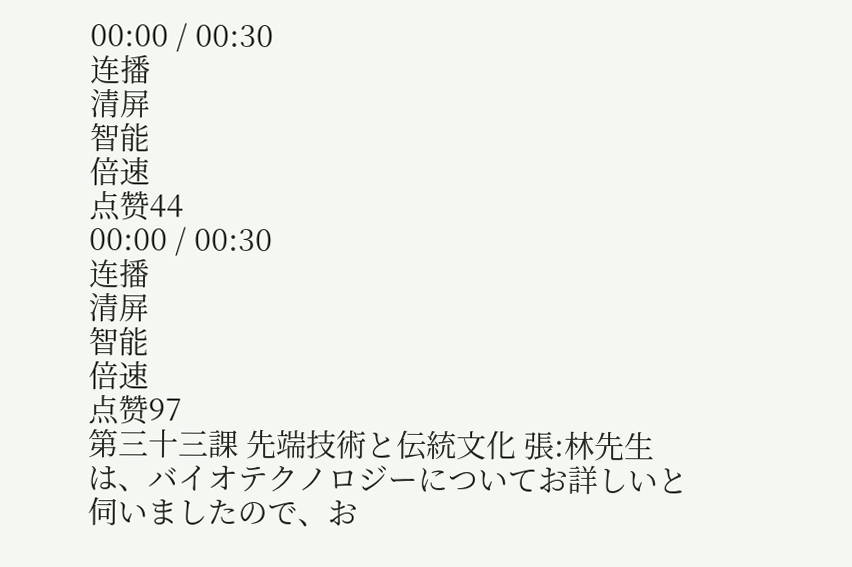00:00 / 00:30
连播
清屏
智能
倍速
点赞44
00:00 / 00:30
连播
清屏
智能
倍速
点赞97
第三十三課 先端技術と伝統文化 張:林先生は、バイオテクノロジーについてお詳しいと伺いましたので、お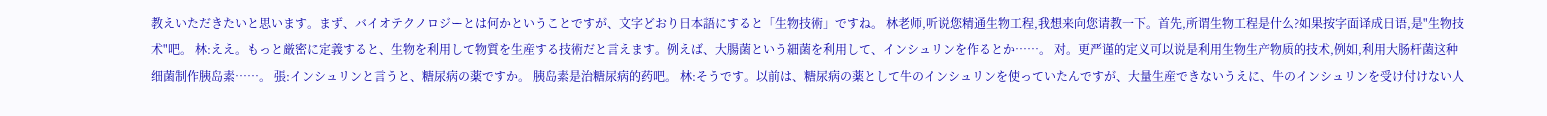教えいただきたいと思います。まず、バイオテクノロジーとは何かということですが、文字どおり日本語にすると「生物技術」ですね。 林老师,听说您精通生物工程,我想来向您请教一下。首先,所谓生物工程是什么?如果按字面译成日语,是"生物技术"吧。 林:ええ。もっと厳密に定義すると、生物を利用して物質を生産する技術だと言えます。例えば、大腸菌という細菌を利用して、インシュリンを作るとか……。 对。更严谨的定义可以说是利用生物生产物质的技术,例如,利用大肠杆菌这种细菌制作胰岛素……。 張:インシュリンと言うと、糖尿病の薬ですか。 胰岛素是治糖尿病的药吧。 林:そうです。以前は、糖尿病の薬として牛のインシュリンを使っていたんですが、大量生産できないうえに、牛のインシュリンを受け付けない人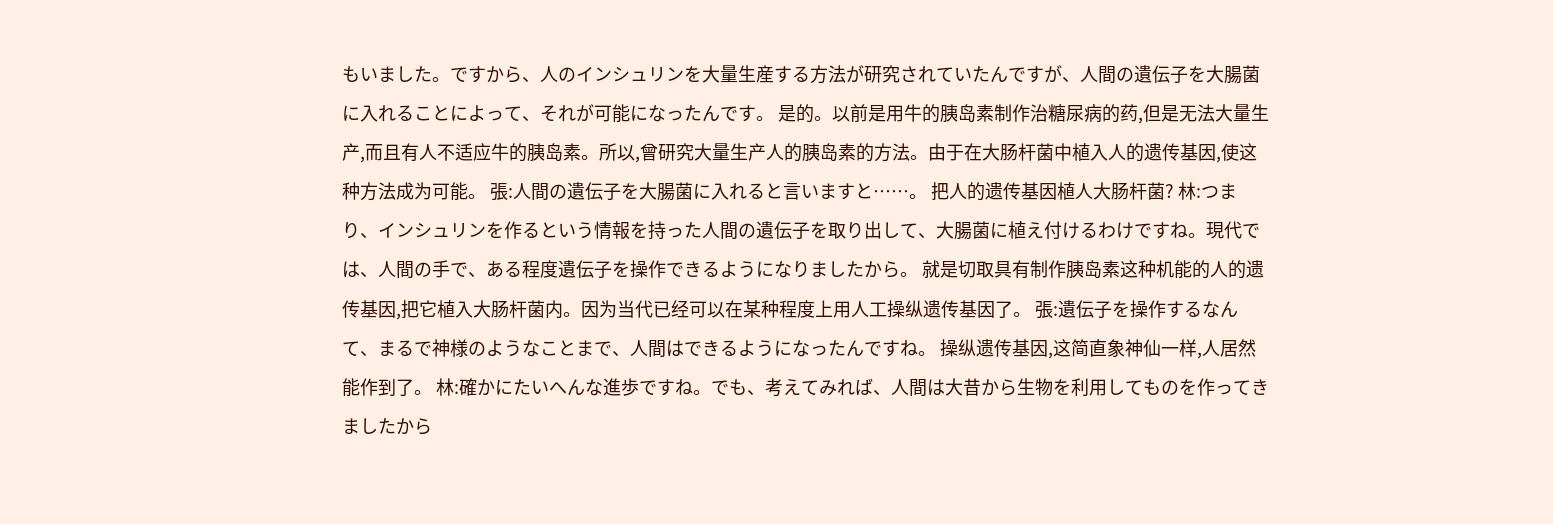もいました。ですから、人のインシュリンを大量生産する方法が研究されていたんですが、人間の遺伝子を大腸菌に入れることによって、それが可能になったんです。 是的。以前是用牛的胰岛素制作治糖尿病的药,但是无法大量生产,而且有人不适应牛的胰岛素。所以,曾研究大量生产人的胰岛素的方法。由于在大肠杆菌中植入人的遗传基因,使这种方法成为可能。 張:人間の遺伝子を大腸菌に入れると言いますと……。 把人的遗传基因植人大肠杆菌? 林:つまり、インシュリンを作るという情報を持った人間の遺伝子を取り出して、大腸菌に植え付けるわけですね。現代では、人間の手で、ある程度遺伝子を操作できるようになりましたから。 就是切取具有制作胰岛素这种机能的人的遗传基因,把它植入大肠杆菌内。因为当代已经可以在某种程度上用人工操纵遗传基因了。 張:遺伝子を操作するなんて、まるで神様のようなことまで、人間はできるようになったんですね。 操纵遗传基因,这简直象神仙一样,人居然能作到了。 林:確かにたいへんな進歩ですね。でも、考えてみれば、人間は大昔から生物を利用してものを作ってきましたから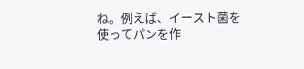ね。例えば、イースト菌を使ってパンを作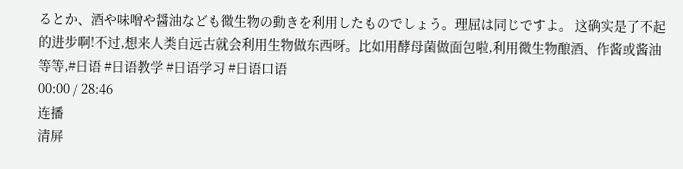るとか、酒や味噌や醤油なども微生物の動きを利用したものでしょう。理屈は同じですよ。 这确实是了不起的进步啊!不过,想来人类自远古就会利用生物做东西呀。比如用酵母菌做面包啦,利用微生物酿酒、作酱或酱油等等,#日语 #日语教学 #日语学习 #日语口语
00:00 / 28:46
连播
清屏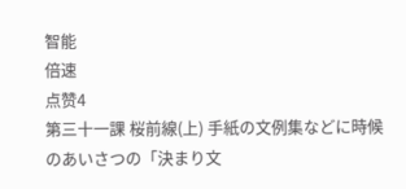智能
倍速
点赞4
第三十一課 桜前線(上) 手紙の文例集などに時候のあいさつの「決まり文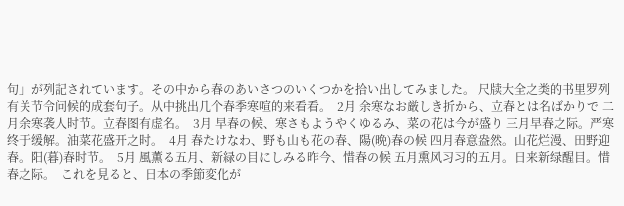句」が列記されています。その中から春のあいさつのいくつかを拾い出してみました。 尺牍大全之类的书里罗列有关节令问候的成套句子。从中挑出几个春季寒喧的来看看。  2月 余寒なお厳しき折から、立春とは名ばかりで 二月余寒袭人时节。立春图有虚名。  3月 早春の候、寒さもようやくゆるみ、菜の花は今が盛り 三月早春之际。严寒终于缓解。油菜花盛开之时。  4月 春たけなわ、野も山も花の春、陽(晩)春の候 四月春意盎然。山花烂漫、田野迎春。阳(暮)春时节。  5月 風薫る五月、新緑の目にしみる昨今、惜春の候 五月熏风习习的五月。日来新绿醒目。惜春之际。  これを見ると、日本の季節変化が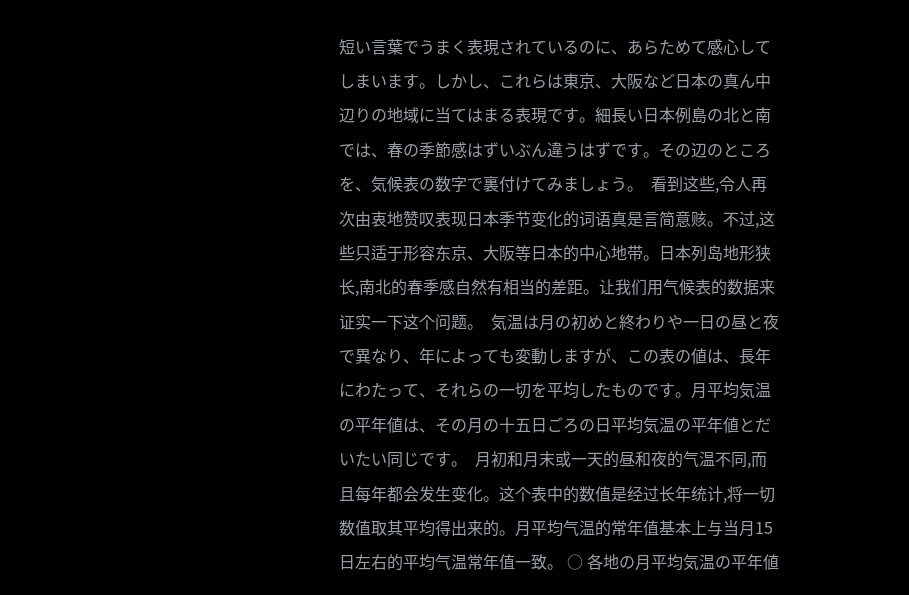短い言葉でうまく表現されているのに、あらためて感心してしまいます。しかし、これらは東京、大阪など日本の真ん中辺りの地域に当てはまる表現です。細長い日本例島の北と南では、春の季節感はずいぶん違うはずです。その辺のところを、気候表の数字で裏付けてみましょう。  看到这些,令人再次由衷地赞叹表现日本季节变化的词语真是言简意赅。不过,这些只适于形容东京、大阪等日本的中心地带。日本列岛地形狭长,南北的春季感自然有相当的差距。让我们用气候表的数据来证实一下这个问题。  気温は月の初めと終わりや一日の昼と夜で異なり、年によっても変動しますが、この表の値は、長年にわたって、それらの一切を平均したものです。月平均気温の平年値は、その月の十五日ごろの日平均気温の平年値とだいたい同じです。  月初和月末或一天的昼和夜的气温不同,而且每年都会发生变化。这个表中的数值是经过长年统计,将一切数值取其平均得出来的。月平均气温的常年值基本上与当月15日左右的平均气温常年值一致。 ○ 各地の月平均気温の平年値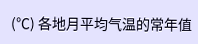(℃) 各地月平均气温的常年值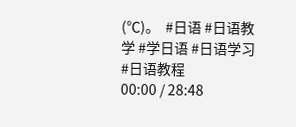(℃)。  #日语 #日语教学 #学日语 #日语学习 #日语教程
00:00 / 28:48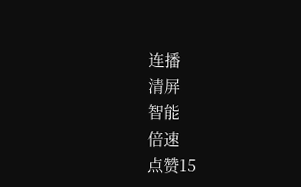连播
清屏
智能
倍速
点赞15